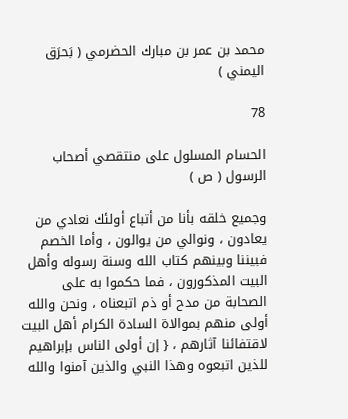محمد بن عمر بن مبارك الحضرمي ( بَحرَق اليمني )

78

الحسام المسلول على منتقصي أصحاب الرسول ( ص )

وجميع خلقه بأنا من أتباع أولئك نعادي من يعادون ، ونوالي من يوالون ، وأما الخصم فبيننا وبينهم كتاب الله وسنة رسوله وأهل البيت المذكورون ، فما حكموا به على الصحابة من مدح أو ذم اتبعناه ، ونحن والله أولى منهم بموالاة السادة الكرام أهل البيت لاقتفائنا آثارهم ، { إن أولى الناس بإبراهيم للذين اتبعوه وهذا النبي والذين آمنوا والله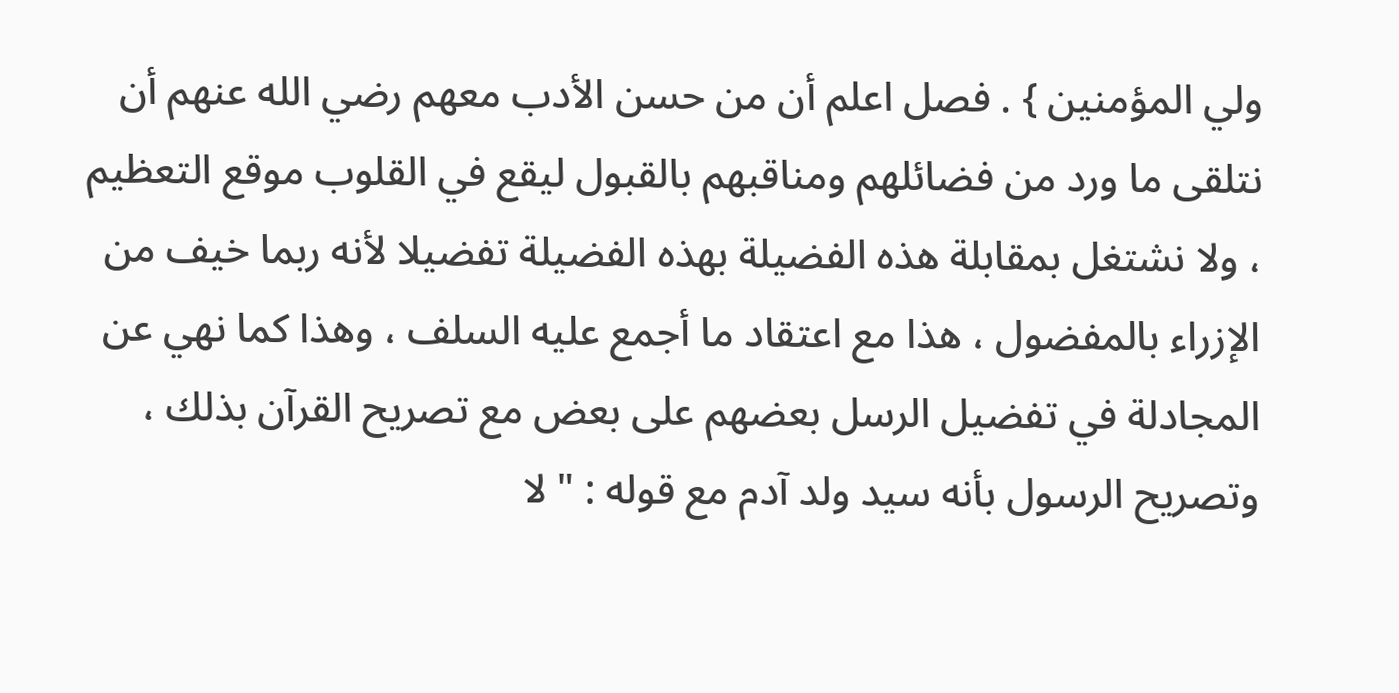ولي المؤمنين } . فصل اعلم أن من حسن الأدب معهم رضي الله عنهم أن نتلقى ما ورد من فضائلهم ومناقبهم بالقبول ليقع في القلوب موقع التعظيم ، ولا نشتغل بمقابلة هذه الفضيلة بهذه الفضيلة تفضيلا لأنه ربما خيف من الإزراء بالمفضول ، هذا مع اعتقاد ما أجمع عليه السلف ، وهذا كما نهي عن المجادلة في تفضيل الرسل بعضهم على بعض مع تصريح القرآن بذلك ، وتصريح الرسول بأنه سيد ولد آدم مع قوله : " لا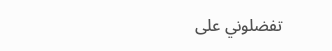تفضلوني على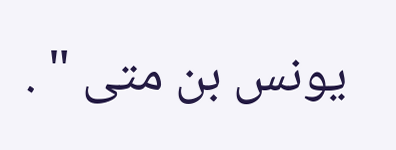يونس بن متى " .